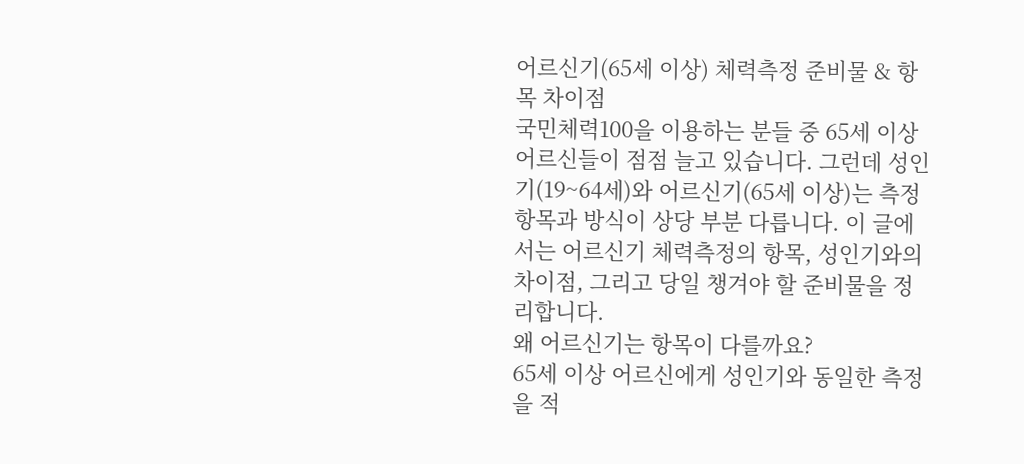어르신기(65세 이상) 체력측정 준비물 & 항목 차이점
국민체력100을 이용하는 분들 중 65세 이상 어르신들이 점점 늘고 있습니다. 그런데 성인기(19~64세)와 어르신기(65세 이상)는 측정 항목과 방식이 상당 부분 다릅니다. 이 글에서는 어르신기 체력측정의 항목, 성인기와의 차이점, 그리고 당일 챙겨야 할 준비물을 정리합니다.
왜 어르신기는 항목이 다를까요?
65세 이상 어르신에게 성인기와 동일한 측정을 적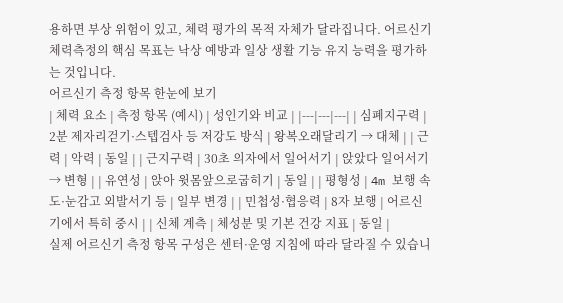용하면 부상 위험이 있고, 체력 평가의 목적 자체가 달라집니다. 어르신기 체력측정의 핵심 목표는 낙상 예방과 일상 생활 기능 유지 능력을 평가하는 것입니다.
어르신기 측정 항목 한눈에 보기
| 체력 요소 | 측정 항목 (예시) | 성인기와 비교 | |---|---|---| | 심폐지구력 | 2분 제자리걷기·스텝검사 등 저강도 방식 | 왕복오래달리기 → 대체 | | 근력 | 악력 | 동일 | | 근지구력 | 30초 의자에서 일어서기 | 앉았다 일어서기 → 변형 | | 유연성 | 앉아 윗몸앞으로굽히기 | 동일 | | 평형성 | 4m 보행 속도·눈감고 외발서기 등 | 일부 변경 | | 민첩성·협응력 | 8자 보행 | 어르신기에서 특히 중시 | | 신체 계측 | 체성분 및 기본 건강 지표 | 동일 |
실제 어르신기 측정 항목 구성은 센터·운영 지침에 따라 달라질 수 있습니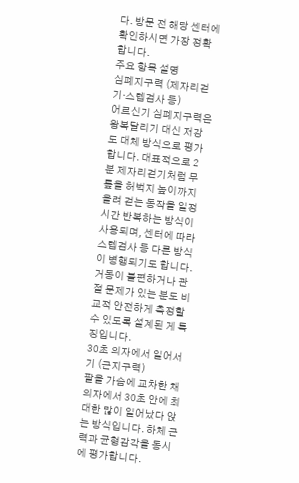다. 방문 전 해당 센터에 확인하시면 가장 정확합니다.
주요 항목 설명
심폐지구력 (제자리걷기·스텝검사 등)
어르신기 심폐지구력은 왕복달리기 대신 저강도 대체 방식으로 평가합니다. 대표적으로 2분 제자리걷기처럼 무릎을 허벅지 높이까지 올려 걷는 동작을 일정 시간 반복하는 방식이 사용되며, 센터에 따라 스텝검사 등 다른 방식이 병행되기도 합니다. 거동이 불편하거나 관절 문제가 있는 분도 비교적 안전하게 측정할 수 있도록 설계된 게 특징입니다.
30초 의자에서 일어서기 (근지구력)
팔을 가슴에 교차한 채 의자에서 30초 안에 최대한 많이 일어났다 앉는 방식입니다. 하체 근력과 균형감각을 동시에 평가합니다.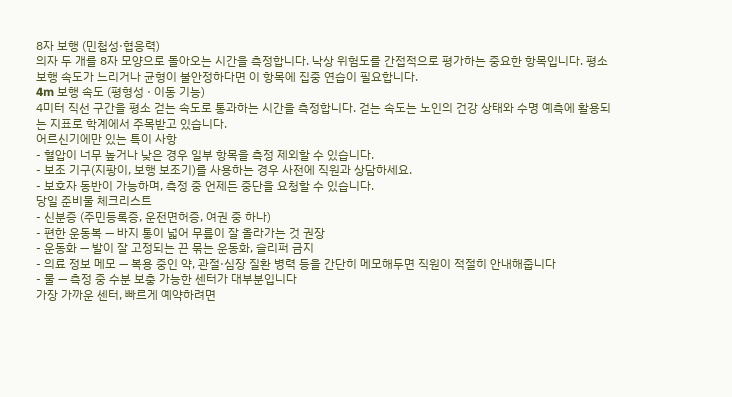8자 보행 (민첩성·협응력)
의자 두 개를 8자 모양으로 돌아오는 시간을 측정합니다. 낙상 위험도를 간접적으로 평가하는 중요한 항목입니다. 평소 보행 속도가 느리거나 균형이 불안정하다면 이 항목에 집중 연습이 필요합니다.
4m 보행 속도 (평형성 · 이동 기능)
4미터 직선 구간을 평소 걷는 속도로 통과하는 시간을 측정합니다. 걷는 속도는 노인의 건강 상태와 수명 예측에 활용되는 지표로 학계에서 주목받고 있습니다.
어르신기에만 있는 특이 사항
- 혈압이 너무 높거나 낮은 경우 일부 항목을 측정 제외할 수 있습니다.
- 보조 기구(지팡이, 보행 보조기)를 사용하는 경우 사전에 직원과 상담하세요.
- 보호자 동반이 가능하며, 측정 중 언제든 중단을 요청할 수 있습니다.
당일 준비물 체크리스트
- 신분증 (주민등록증, 운전면허증, 여권 중 하나)
- 편한 운동복 — 바지 통이 넓어 무릎이 잘 올라가는 것 권장
- 운동화 — 발이 잘 고정되는 끈 묶는 운동화, 슬리퍼 금지
- 의료 정보 메모 — 복용 중인 약, 관절·심장 질환 병력 등을 간단히 메모해두면 직원이 적절히 안내해줍니다
- 물 — 측정 중 수분 보충 가능한 센터가 대부분입니다
가장 가까운 센터, 빠르게 예약하려면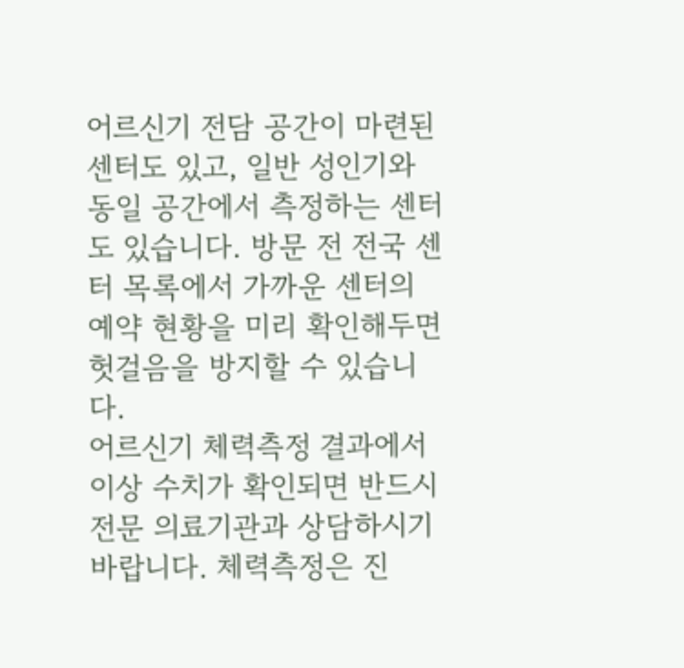어르신기 전담 공간이 마련된 센터도 있고, 일반 성인기와 동일 공간에서 측정하는 센터도 있습니다. 방문 전 전국 센터 목록에서 가까운 센터의 예약 현황을 미리 확인해두면 헛걸음을 방지할 수 있습니다.
어르신기 체력측정 결과에서 이상 수치가 확인되면 반드시 전문 의료기관과 상담하시기 바랍니다. 체력측정은 진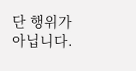단 행위가 아닙니다.